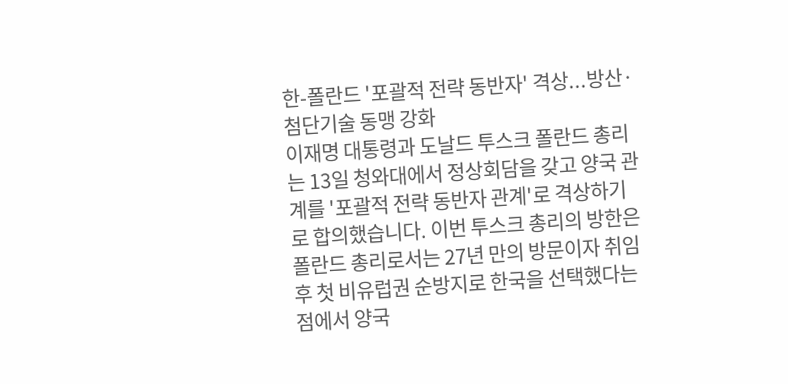한-폴란드 '포괄적 전략 동반자' 격상...방산·첨단기술 동맹 강화
이재명 대통령과 도날드 투스크 폴란드 총리는 13일 청와대에서 정상회담을 갖고 양국 관계를 '포괄적 전략 동반자 관계'로 격상하기로 합의했습니다. 이번 투스크 총리의 방한은 폴란드 총리로서는 27년 만의 방문이자 취임 후 첫 비유럽권 순방지로 한국을 선택했다는 점에서 양국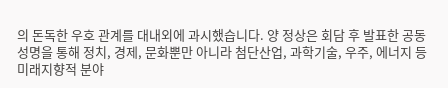의 돈독한 우호 관계를 대내외에 과시했습니다. 양 정상은 회담 후 발표한 공동성명을 통해 정치, 경제, 문화뿐만 아니라 첨단산업, 과학기술, 우주, 에너지 등 미래지향적 분야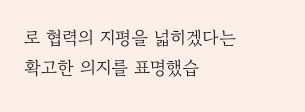로 협력의 지평을 넓히겠다는 확고한 의지를 표명했습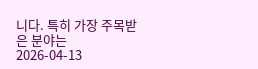니다. 특히 가장 주목받은 분야는
2026-04-13